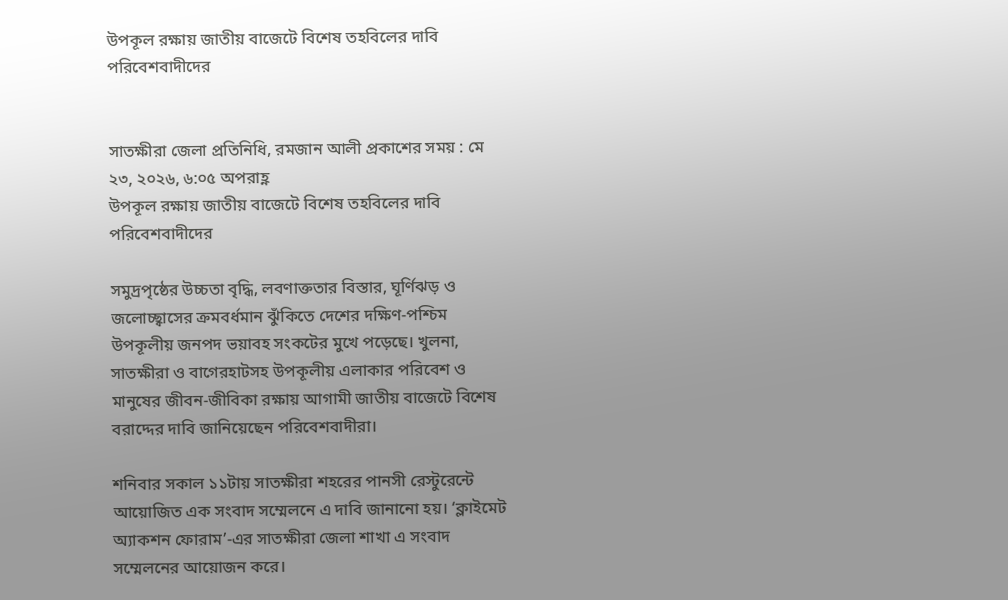উপকূল রক্ষায় জাতীয় বাজেটে বিশেষ তহবিলের দাবি পরিবেশবাদীদের


সাতক্ষীরা জেলা প্রতিনিধি, রমজান আলী প্রকাশের সময় : মে ২৩, ২০২৬, ৬:০৫ অপরাহ্ণ
উপকূল রক্ষায় জাতীয় বাজেটে বিশেষ তহবিলের দাবি পরিবেশবাদীদের

সমুদ্রপৃষ্ঠের উচ্চতা বৃদ্ধি, লবণাক্ততার বিস্তার, ঘূর্ণিঝড় ও জলোচ্ছ্বাসের ক্রমবর্ধমান ঝুঁকিতে দেশের দক্ষিণ-পশ্চিম উপকূলীয় জনপদ ভয়াবহ সংকটের মুখে পড়েছে। খুলনা, সাতক্ষীরা ও বাগেরহাটসহ উপকূলীয় এলাকার পরিবেশ ও মানুষের জীবন-জীবিকা রক্ষায় আগামী জাতীয় বাজেটে বিশেষ বরাদ্দের দাবি জানিয়েছেন পরিবেশবাদীরা।

শনিবার সকাল ১১টায় সাতক্ষীরা শহরের পানসী রেস্টুরেন্টে আয়োজিত এক সংবাদ সম্মেলনে এ দাবি জানানো হয়। ‘ক্লাইমেট অ্যাকশন ফোরাম’-এর সাতক্ষীরা জেলা শাখা এ সংবাদ সম্মেলনের আয়োজন করে।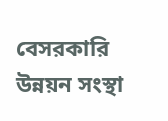বেসরকারি উন্নয়ন সংস্থা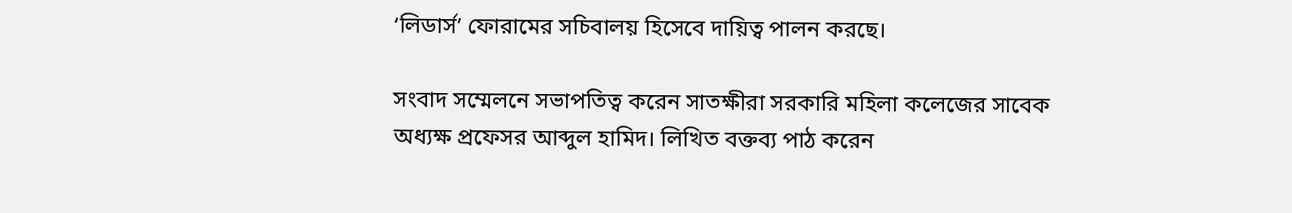‘লিডার্স’ ফোরামের সচিবালয় হিসেবে দায়িত্ব পালন করছে।

সংবাদ সম্মেলনে সভাপতিত্ব করেন সাতক্ষীরা সরকারি মহিলা কলেজের সাবেক অধ্যক্ষ প্রফেসর আব্দুল হামিদ। লিখিত বক্তব্য পাঠ করেন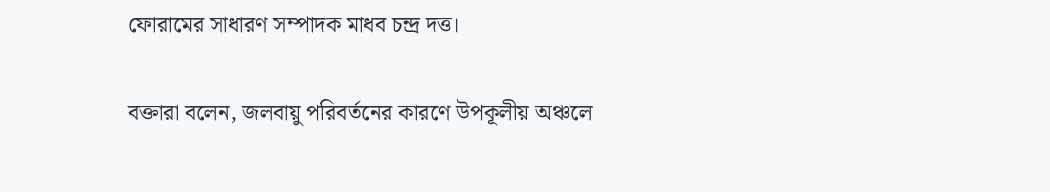ফোরামের সাধারণ সম্পাদক মাধব চন্দ্র দত্ত।

বক্তারা বলেন, জলবায়ু পরিবর্তনের কারণে উপকূলীয় অঞ্চলে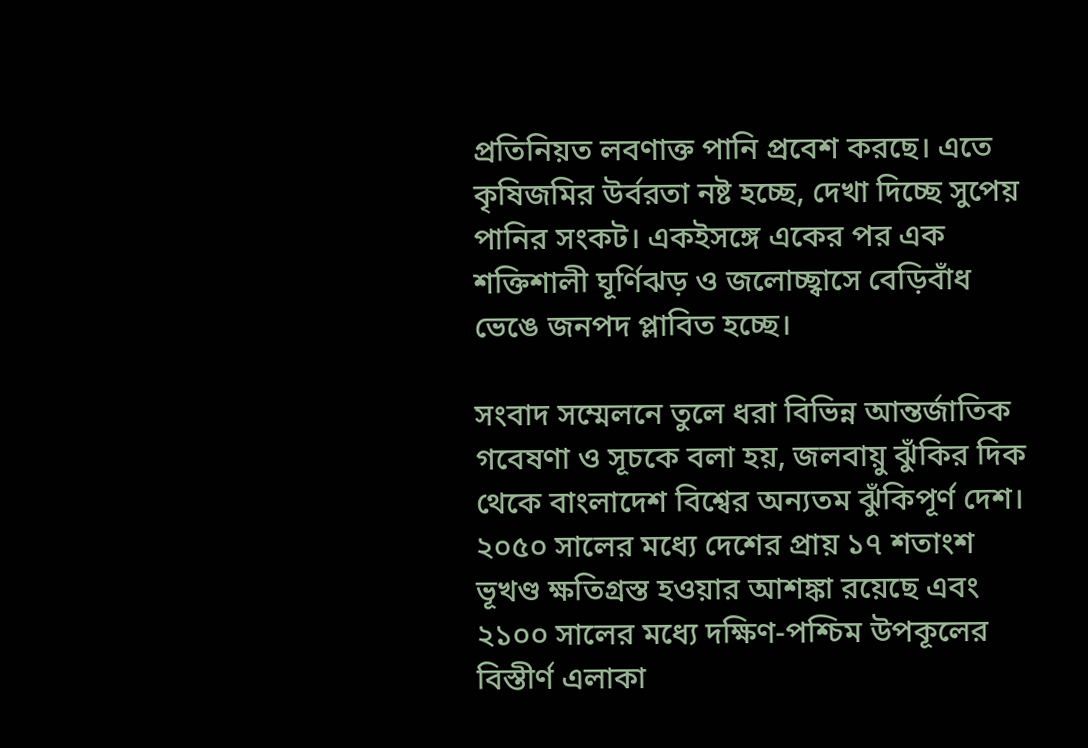প্রতিনিয়ত লবণাক্ত পানি প্রবেশ করছে। এতে কৃষিজমির উর্বরতা নষ্ট হচ্ছে, দেখা দিচ্ছে সুপেয় পানির সংকট। একইসঙ্গে একের পর এক শক্তিশালী ঘূর্ণিঝড় ও জলোচ্ছ্বাসে বেড়িবাঁধ ভেঙে জনপদ প্লাবিত হচ্ছে।

সংবাদ সম্মেলনে তুলে ধরা বিভিন্ন আন্তর্জাতিক গবেষণা ও সূচকে বলা হয়, জলবায়ু ঝুঁকির দিক থেকে বাংলাদেশ বিশ্বের অন্যতম ঝুঁকিপূর্ণ দেশ। ২০৫০ সালের মধ্যে দেশের প্রায় ১৭ শতাংশ ভূখণ্ড ক্ষতিগ্রস্ত হওয়ার আশঙ্কা রয়েছে এবং ২১০০ সালের মধ্যে দক্ষিণ-পশ্চিম উপকূলের বিস্তীর্ণ এলাকা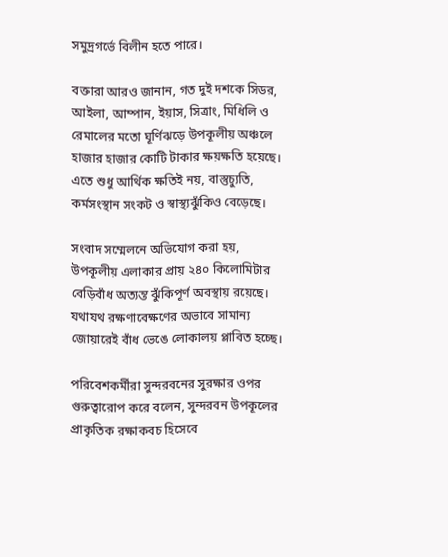সমুদ্রগর্ভে বিলীন হতে পারে।

বক্তারা আরও জানান, গত দুই দশকে সিডর, আইলা, আম্পান, ইয়াস, সিত্রাং, মিধিলি ও রেমালের মতো ঘূর্ণিঝড়ে উপকূলীয় অঞ্চলে হাজার হাজার কোটি টাকার ক্ষয়ক্ষতি হয়েছে। এতে শুধু আর্থিক ক্ষতিই নয়, বাস্তুচ্যুতি, কর্মসংস্থান সংকট ও স্বাস্থ্যঝুঁকিও বেড়েছে।

সংবাদ সম্মেলনে অভিযোগ করা হয়, উপকূলীয় এলাকার প্রায় ২৪০ কিলোমিটার বেড়িবাঁধ অত্যন্ত ঝুঁকিপূর্ণ অবস্থায় রয়েছে। যথাযথ রক্ষণাবেক্ষণের অভাবে সামান্য জোয়ারেই বাঁধ ভেঙে লোকালয় প্লাবিত হচ্ছে।

পরিবেশকর্মীরা সুন্দরবনের সুরক্ষার ওপর গুরুত্বারোপ করে বলেন, সুন্দরবন উপকূলের প্রাকৃতিক রক্ষাকবচ হিসেবে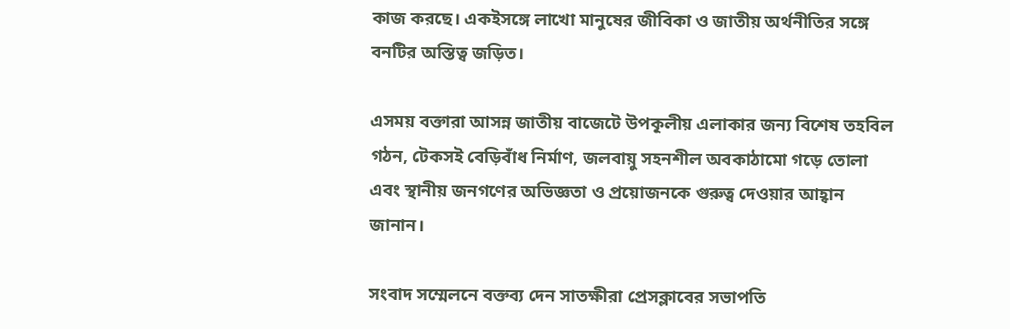কাজ করছে। একইসঙ্গে লাখো মানুষের জীবিকা ও জাতীয় অর্থনীতির সঙ্গে বনটির অস্তিত্ব জড়িত।

এসময় বক্তারা আসন্ন জাতীয় বাজেটে উপকূলীয় এলাকার জন্য বিশেষ তহবিল গঠন, টেকসই বেড়িবাঁধ নির্মাণ, জলবায়ু সহনশীল অবকাঠামো গড়ে তোলা এবং স্থানীয় জনগণের অভিজ্ঞতা ও প্রয়োজনকে গুরুত্ব দেওয়ার আহ্বান জানান।

সংবাদ সম্মেলনে বক্তব্য দেন সাতক্ষীরা প্রেসক্লাবের সভাপতি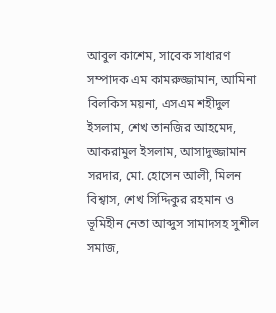আবুল কাশেম, সাবেক সাধারণ সম্পাদক এম কামরুজ্জামান, আমিনা বিলকিস ময়না, এসএম শহীদুল ইসলাম, শেখ তানজির আহমেদ, আকরামুল ইসলাম, আসাদুজ্জামান সরদার, মো. হোসেন আলী, মিলন বিশ্বাস, শেখ সিদ্দিকুর রহমান ও ভূমিহীন নেতা আব্দুস সামাদসহ সুশীল সমাজ,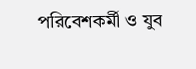পরিবেশকর্মী ও যুব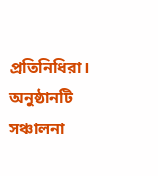প্রতিনিধিরা। অনুষ্ঠানটি সঞ্চালনা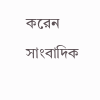করেন সাংবাদিক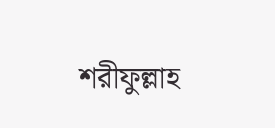শরীফুল্লাহ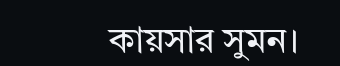কায়সার সুমন।